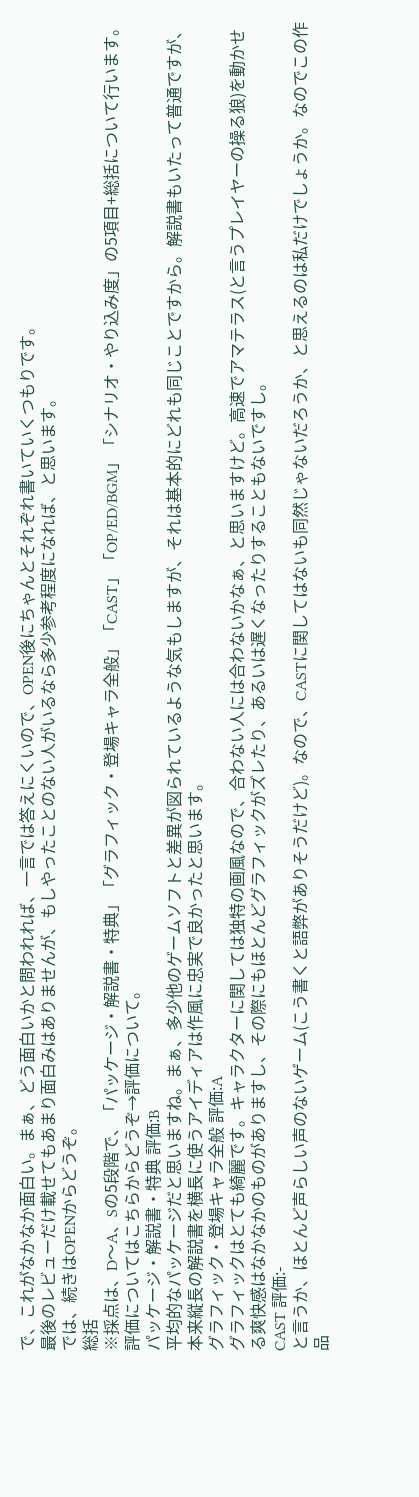で、これがなかなか面白い。まぁ、どう面白いかと問われれば、一言では答えにくいので、OPEN後にちゃんとそれぞれ書いていくつもりです。
最後のレビューだけ載せてもあまり面白みはありませんが、もしやったことのない人がいるなら多少参考程度になれば、と思います。
では、続きはOPENからどうぞ。
総括
※採点は、D〜A、Sの5段階で、「パッケージ・解説書・特典」「グラフィック・登場キャラ全般」「CAST」「OP/ED/BGM」「シナリオ・やり込み度」の5項目+総括について行います。評価についてはこちらからどうぞ→評価について。
パッケージ・解説書・特典 評価:B
平均的なパッケージだと思いますね。まぁ、多少他のゲームソフトと差異が図られているような気もしますが、それは基本的にどれも同じことですから。解説書もいたって普通ですが、本来縦長の解説書を横長に使うアイディアは作風に忠実で良かったと思います。
グラフィック・登場キャラ全般 評価:A
グラフィックはとても綺麗です。キャラクターに関しては独特の画風なので、合わない人には合わないかなぁ、と思いますけど。高速でアマテラス(と言うプレイヤーの操る狼)を動かせる爽快感はなかなかのものがありますし、その際にもほとんどグラフィックがズレたり、あるいは遅くなったりすることもないですし。
CAST 評価:-
と言うか、ほとんど声らしい声のないゲーム(こう書くと語弊がありそうだけど)。なので、CASTに関してはないも同然じゃないだろうか、と思えるのは私だけでしょうか。なのでこの作品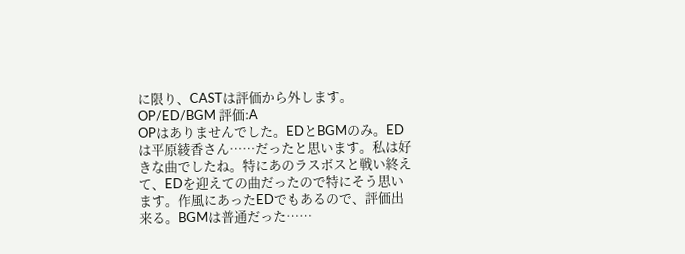に限り、CASTは評価から外します。
OP/ED/BGM 評価:A
OPはありませんでした。EDとBGMのみ。EDは平原綾香さん……だったと思います。私は好きな曲でしたね。特にあのラスボスと戦い終えて、EDを迎えての曲だったので特にそう思います。作風にあったEDでもあるので、評価出来る。BGMは普通だった……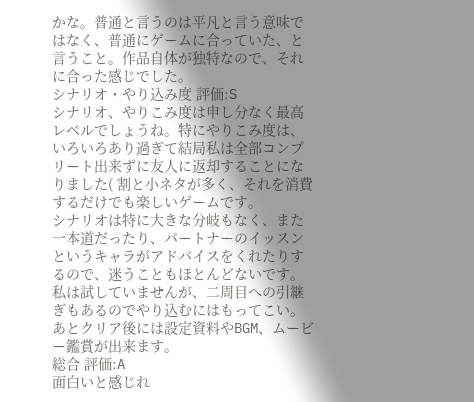かな。普通と言うのは平凡と言う意味ではなく、普通にゲームに合っていた、と言うこと。作品自体が独特なので、それに合った感じでした。
シナリオ・やり込み度 評価:S
シナリオ、やりこみ度は申し分なく最高レベルでしょうね。特にやりこみ度は、いろいろあり過ぎて結局私は全部コンプリート出来ずに友人に返却することになりました( 割と小ネタが多く、それを消費するだけでも楽しいゲームです。
シナリオは特に大きな分岐もなく、また一本道だったり、パートナーのイッスンというキャラがアドバイスをくれたりするので、迷うこともほとんどないです。
私は試していませんが、二周目への引継ぎもあるのでやり込むにはもってこい。あとクリア後には設定資料やBGM、ムービー鑑賞が出来ます。
総合 評価:A
面白いと感じれ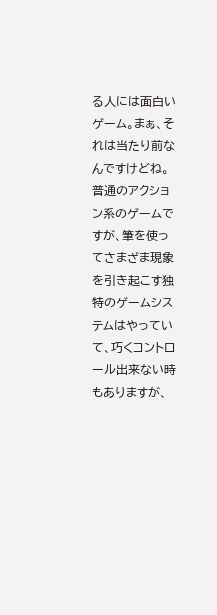る人には面白いゲーム。まぁ、それは当たり前なんですけどね。普通のアクション系のゲームですが、筆を使ってさまざま現象を引き起こす独特のゲームシステムはやっていて、巧くコントロール出来ない時もありますが、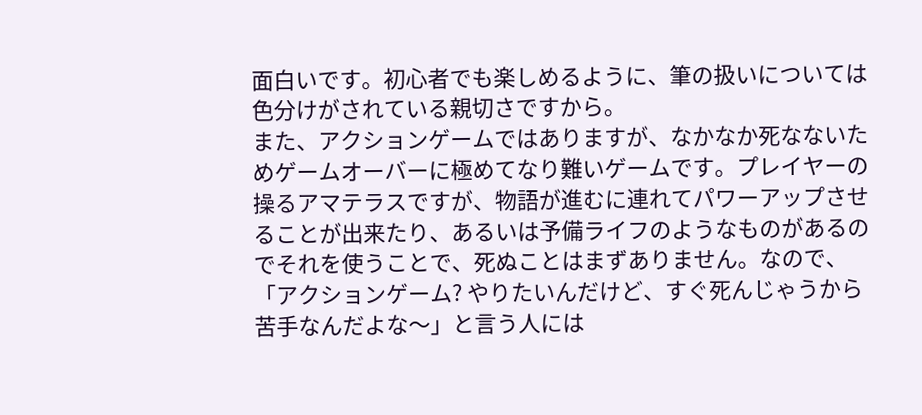面白いです。初心者でも楽しめるように、筆の扱いについては色分けがされている親切さですから。
また、アクションゲームではありますが、なかなか死なないためゲームオーバーに極めてなり難いゲームです。プレイヤーの操るアマテラスですが、物語が進むに連れてパワーアップさせることが出来たり、あるいは予備ライフのようなものがあるのでそれを使うことで、死ぬことはまずありません。なので、「アクションゲーム? やりたいんだけど、すぐ死んじゃうから苦手なんだよな〜」と言う人には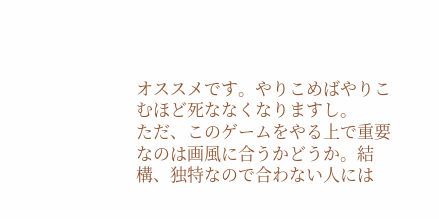オススメです。やりこめばやりこむほど死ななくなりますし。
ただ、このゲームをやる上で重要なのは画風に合うかどうか。結構、独特なので合わない人には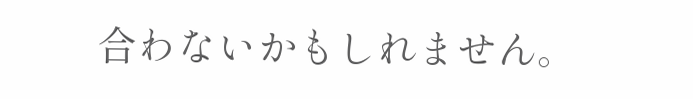合わないかもしれません。